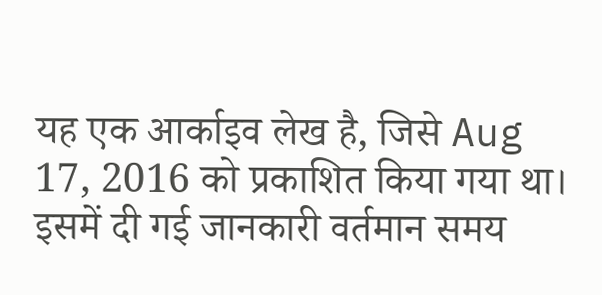यह एक आर्काइव लेख है, जिसे Aug 17, 2016 को प्रकाशित किया गया था। इसमें दी गई जानकारी वर्तमान समय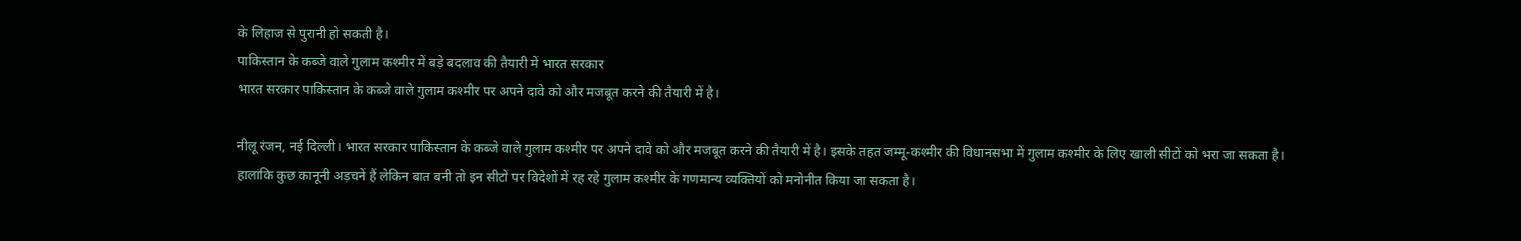के लिहाज से पुरानी हो सकती है।
पाकिस्तान के कब्जे वाले गुलाम कश्मीर में बड़े बदलाव की तैयारी में भारत सरकार
भारत सरकार पाकिस्तान के कब्जे वाले गुलाम कश्मीर पर अपने दावे को और मजबूत करने की तैयारी में है।

नीलू रंजन, नई दिल्ली। भारत सरकार पाकिस्तान के कब्जे वाले गुलाम कश्मीर पर अपने दावे को और मजबूत करने की तैयारी में है। इसके तहत जम्मू-कश्मीर की विधानसभा में गुलाम कश्मीर के लिए खाली सीटों को भरा जा सकता है।
हालांकि कुछ कानूनी अड़चनें हैं लेकिन बात बनी तो इन सीटों पर विदेशों में रह रहे गुलाम कश्मीर के गणमान्य व्यक्तियों को मनोनीत किया जा सकता है।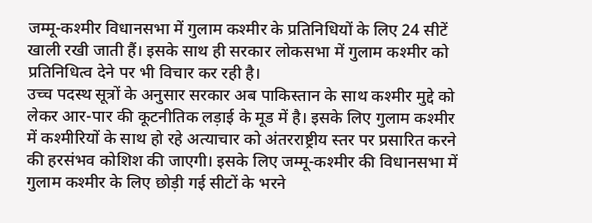जम्मू-कश्मीर विधानसभा में गुलाम कश्मीर के प्रतिनिधियों के लिए 24 सीटें खाली रखी जाती हैं। इसके साथ ही सरकार लोकसभा में गुलाम कश्मीर को प्रतिनिधित्व देने पर भी विचार कर रही है।
उच्च पदस्थ सूत्रों के अनुसार सरकार अब पाकिस्तान के साथ कश्मीर मुद्दे को लेकर आर-पार की कूटनीतिक लड़ाई के मूड में है। इसके लिए गुलाम कश्मीर में कश्मीरियों के साथ हो रहे अत्याचार को अंतरराष्ट्रीय स्तर पर प्रसारित करने की हरसंभव कोशिश की जाएगी। इसके लिए जम्मू-कश्मीर की विधानसभा में गुलाम कश्मीर के लिए छोड़ी गई सीटों के भरने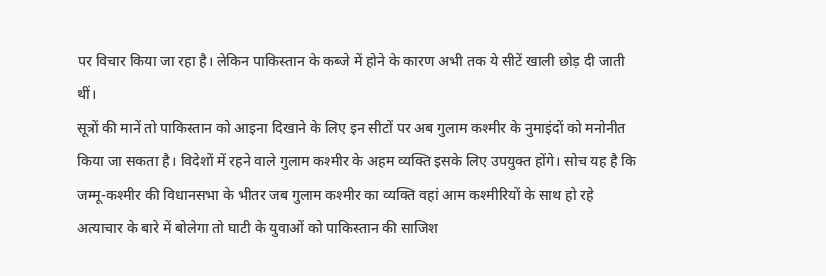पर विचार किया जा रहा है। लेकिन पाकिस्तान के कब्जे में होने के कारण अभी तक ये सीटें खाली छोड़ दी जाती थीं।
सूत्रों की मानें तो पाकिस्तान को आइना दिखाने के लिए इन सीटों पर अब गुलाम कश्मीर के नुमाइंदों को मनोनीत किया जा सकता है। विदेशों में रहने वाले गुलाम कश्मीर के अहम व्यक्ति इसके लिए उपयुक्त होंगे। सोच यह है कि जम्मू-कश्मीर की विधानसभा के भीतर जब गुलाम कश्मीर का व्यक्ति वहां आम कश्मीरियों के साथ हो रहे अत्याचार के बारे में बोलेगा तो घाटी के युवाओं को पाकिस्तान की साजिश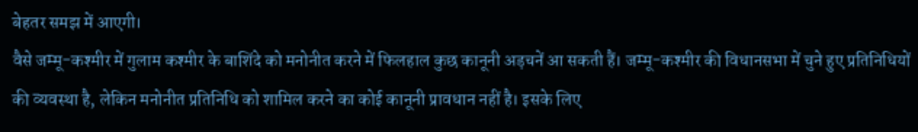बेहतर समझ में आएगी।
वैसे जम्मू-कश्मीर में गुलाम कश्मीर के बाशिंदे को मनोनीत करने में फिलहाल कुछ कानूनी अड़चनें आ सकती हैं। जम्मू-कश्मीर की विधानसभा में चुने हुए प्रतिनिधियों की व्यवस्था है, लेकिन मनोनीत प्रतिनिधि को शामिल करने का कोई कानूनी प्रावधान नहीं है। इसके लिए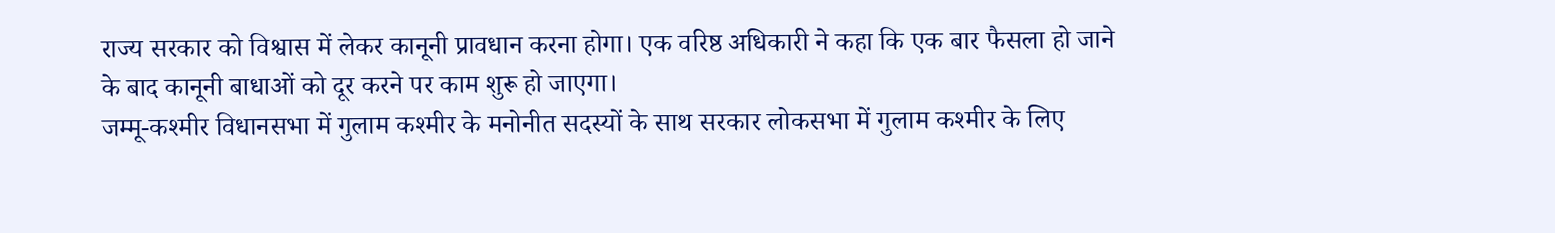राज्य सरकार को विश्वास में लेकर कानूनी प्रावधान करना होगा। एक वरिष्ठ अधिकारी ने कहा कि एक बार फैसला हो जाने के बाद कानूनी बाधाओं को दूर करने पर काम शुरू हो जाएगा।
जम्मू-कश्मीर विधानसभा में गुलाम कश्मीर के मनोनीत सदस्यों के साथ सरकार लोकसभा में गुलाम कश्मीर के लिए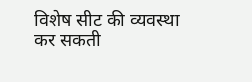विशेष सीट की व्यवस्था कर सकती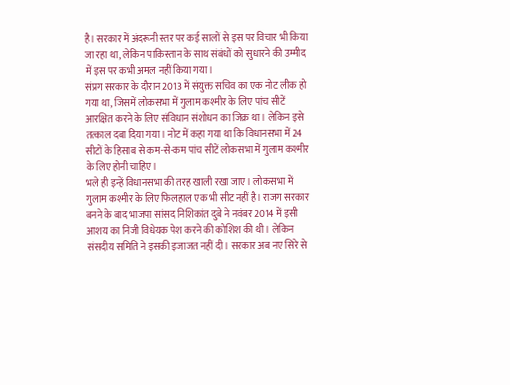है। सरकार में अंदरूनी स्तर पर कई सालों से इस पर विचार भी किया जा रहा था, लेकिन पाकिस्तान के साथ संबंधों को सुधारने की उम्मीद में इस पर कभी अमल नहीं किया गया।
संप्रग सरकार के दौरान 2013 में संयुक्त सचिव का एक नोट लीक हो गया था, जिसमें लोकसभा में गुलाम कश्मीर के लिए पांच सीटें आरक्षित करने के लिए संविधान संशोधन का जिक्र था। लेकिन इसे तत्काल दबा दिया गया। नोट में कहा गया था कि विधानसभा में 24 सीटों के हिसाब से कम-से-कम पांच सीटें लोकसभा में गुलाम कश्मीर के लिए होनी चाहिए।
भले ही इन्हें विधानसभा की तरह खाली रखा जाए। लोकसभा में गुलाम कश्मीर के लिए फिलहाल एक भी सीट नहीं है। राजग सरकार बनने के बाद भाजपा सांसद निशिकांत दुबे ने नवंबर 2014 में इसी आशय का निजी विधेयक पेश करने की कोशिश की थी। लेकिन संसदीय समिति ने इसकी इजाजत नहीं दी। सरकार अब नए सिरे से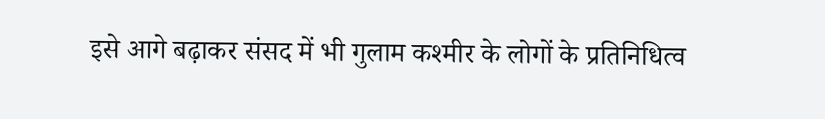इसे आगे बढ़ाकर संसद में भी गुलाम कश्मीर के लोगों के प्रतिनिधित्व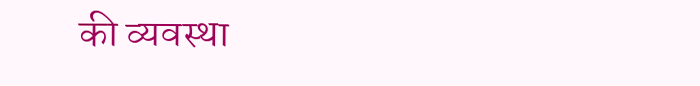की व्यवस्था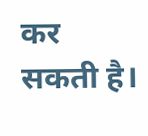कर सकती है।